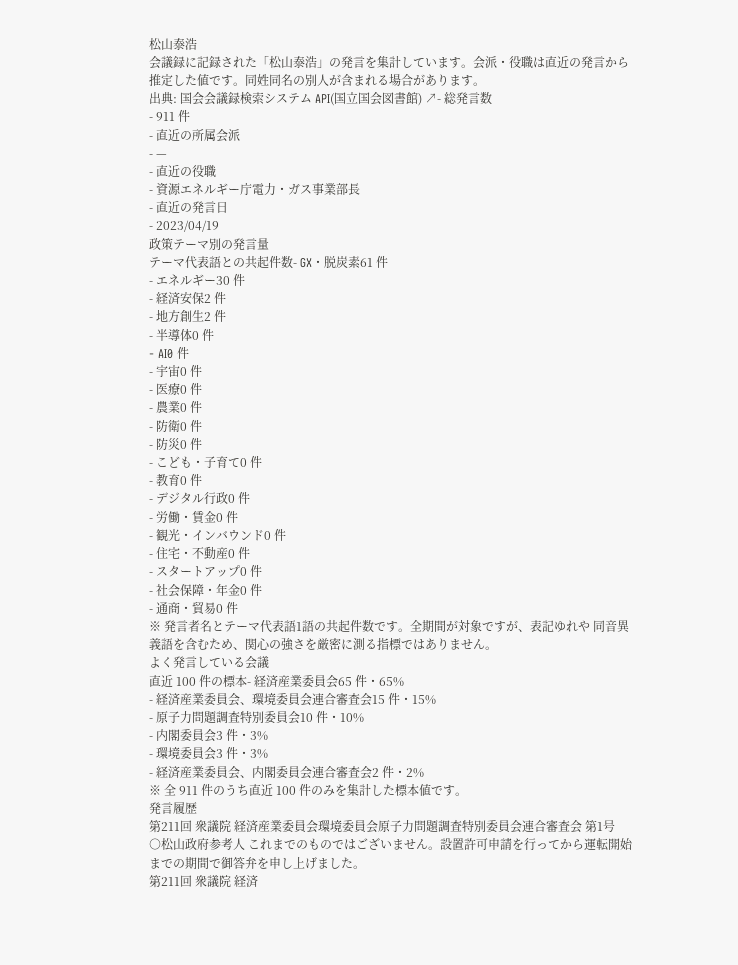松山泰浩
会議録に記録された「松山泰浩」の発言を集計しています。会派・役職は直近の発言から推定した値です。同姓同名の別人が含まれる場合があります。
出典: 国会会議録検索システム API(国立国会図書館) ↗- 総発言数
- 911 件
- 直近の所属会派
- —
- 直近の役職
- 資源エネルギー庁電力・ガス事業部長
- 直近の発言日
- 2023/04/19
政策テーマ別の発言量
テーマ代表語との共起件数- GX・脱炭素61 件
- エネルギー30 件
- 経済安保2 件
- 地方創生2 件
- 半導体0 件
- AI0 件
- 宇宙0 件
- 医療0 件
- 農業0 件
- 防衛0 件
- 防災0 件
- こども・子育て0 件
- 教育0 件
- デジタル行政0 件
- 労働・賃金0 件
- 観光・インバウンド0 件
- 住宅・不動産0 件
- スタートアップ0 件
- 社会保障・年金0 件
- 通商・貿易0 件
※ 発言者名とテーマ代表語1語の共起件数です。全期間が対象ですが、表記ゆれや 同音異義語を含むため、関心の強さを厳密に測る指標ではありません。
よく発言している会議
直近 100 件の標本- 経済産業委員会65 件・65%
- 経済産業委員会、環境委員会連合審査会15 件・15%
- 原子力問題調査特別委員会10 件・10%
- 内閣委員会3 件・3%
- 環境委員会3 件・3%
- 経済産業委員会、内閣委員会連合審査会2 件・2%
※ 全 911 件のうち直近 100 件のみを集計した標本値です。
発言履歴
第211回 衆議院 経済産業委員会環境委員会原子力問題調査特別委員会連合審査会 第1号
○松山政府参考人 これまでのものではございません。設置許可申請を行ってから運転開始までの期間で御答弁を申し上げました。
第211回 衆議院 経済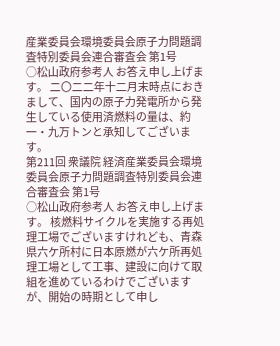産業委員会環境委員会原子力問題調査特別委員会連合審査会 第1号
○松山政府参考人 お答え申し上げます。 二〇二二年十二月末時点におきまして、国内の原子力発電所から発生している使用済燃料の量は、約一・九万トンと承知してございます。
第211回 衆議院 経済産業委員会環境委員会原子力問題調査特別委員会連合審査会 第1号
○松山政府参考人 お答え申し上げます。 核燃料サイクルを実施する再処理工場でございますけれども、青森県六ケ所村に日本原燃が六ケ所再処理工場として工事、建設に向けて取組を進めているわけでございますが、開始の時期として申し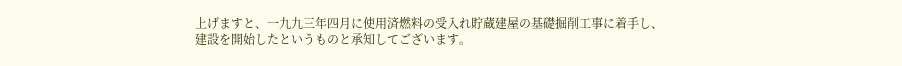上げますと、一九九三年四月に使用済燃料の受入れ貯蔵建屋の基礎掘削工事に着手し、建設を開始したというものと承知してございます。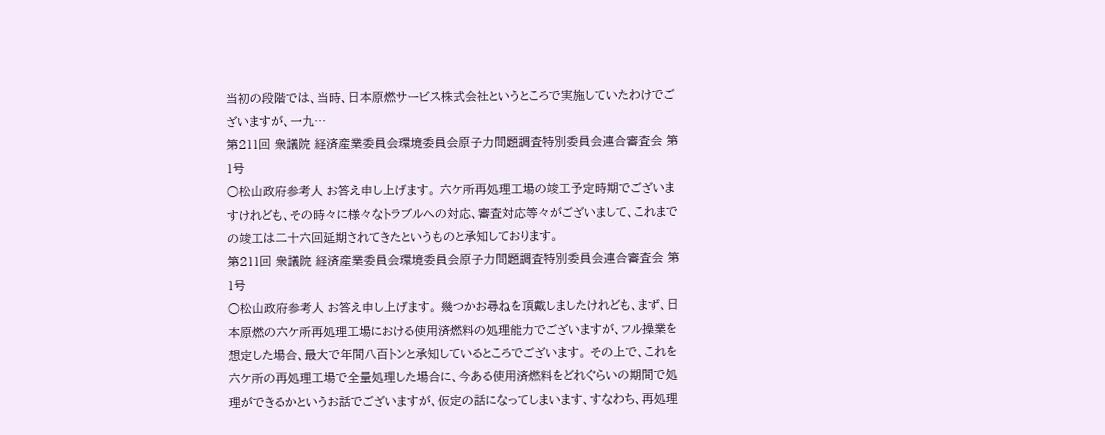当初の段階では、当時、日本原燃サービス株式会社というところで実施していたわけでございますが、一九…
第211回 衆議院 経済産業委員会環境委員会原子力問題調査特別委員会連合審査会 第1号
○松山政府参考人 お答え申し上げます。 六ケ所再処理工場の竣工予定時期でございますけれども、その時々に様々なトラブルへの対応、審査対応等々がございまして、これまでの竣工は二十六回延期されてきたというものと承知しております。
第211回 衆議院 経済産業委員会環境委員会原子力問題調査特別委員会連合審査会 第1号
○松山政府参考人 お答え申し上げます。 幾つかお尋ねを頂戴しましたけれども、まず、日本原燃の六ケ所再処理工場における使用済燃料の処理能力でございますが、フル操業を想定した場合、最大で年間八百トンと承知しているところでございます。 その上で、これを六ケ所の再処理工場で全量処理した場合に、今ある使用済燃料をどれぐらいの期間で処理ができるかというお話でございますが、仮定の話になってしまいます、すなわち、再処理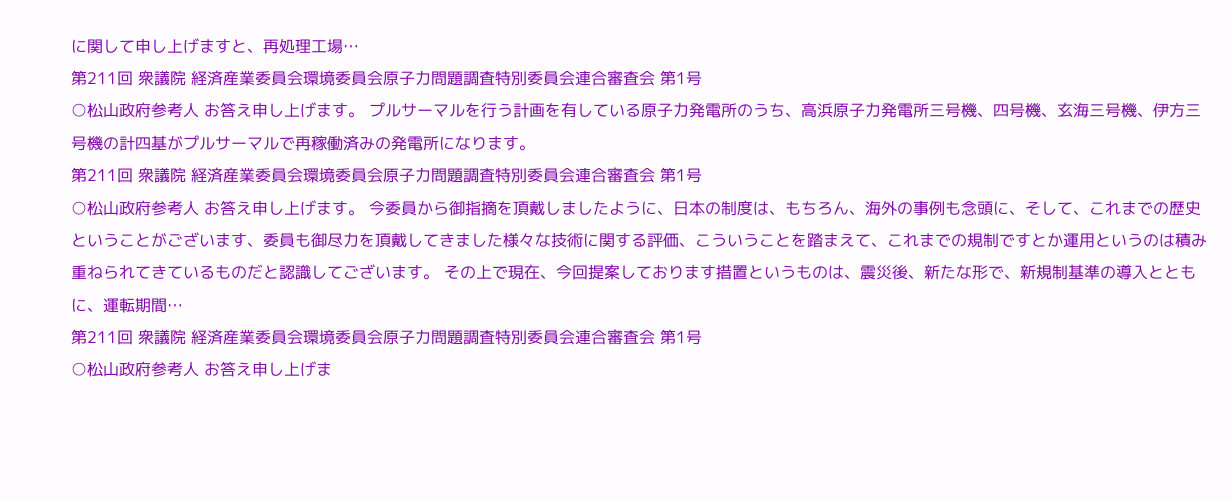に関して申し上げますと、再処理工場…
第211回 衆議院 経済産業委員会環境委員会原子力問題調査特別委員会連合審査会 第1号
○松山政府参考人 お答え申し上げます。 プルサーマルを行う計画を有している原子力発電所のうち、高浜原子力発電所三号機、四号機、玄海三号機、伊方三号機の計四基がプルサーマルで再稼働済みの発電所になります。
第211回 衆議院 経済産業委員会環境委員会原子力問題調査特別委員会連合審査会 第1号
○松山政府参考人 お答え申し上げます。 今委員から御指摘を頂戴しましたように、日本の制度は、もちろん、海外の事例も念頭に、そして、これまでの歴史ということがございます、委員も御尽力を頂戴してきました様々な技術に関する評価、こういうことを踏まえて、これまでの規制ですとか運用というのは積み重ねられてきているものだと認識してございます。 その上で現在、今回提案しております措置というものは、震災後、新たな形で、新規制基準の導入とともに、運転期間…
第211回 衆議院 経済産業委員会環境委員会原子力問題調査特別委員会連合審査会 第1号
○松山政府参考人 お答え申し上げま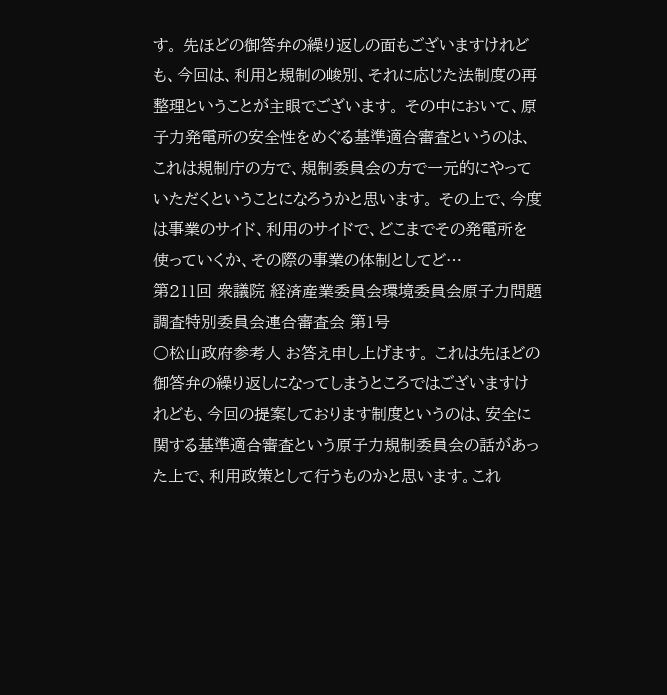す。 先ほどの御答弁の繰り返しの面もございますけれども、今回は、利用と規制の峻別、それに応じた法制度の再整理ということが主眼でございます。 その中において、原子力発電所の安全性をめぐる基準適合審査というのは、これは規制庁の方で、規制委員会の方で一元的にやっていただくということになろうかと思います。 その上で、今度は事業のサイド、利用のサイドで、どこまでその発電所を使っていくか、その際の事業の体制としてど…
第211回 衆議院 経済産業委員会環境委員会原子力問題調査特別委員会連合審査会 第1号
○松山政府参考人 お答え申し上げます。 これは先ほどの御答弁の繰り返しになってしまうところではございますけれども、今回の提案しております制度というのは、安全に関する基準適合審査という原子力規制委員会の話があった上で、利用政策として行うものかと思います。これ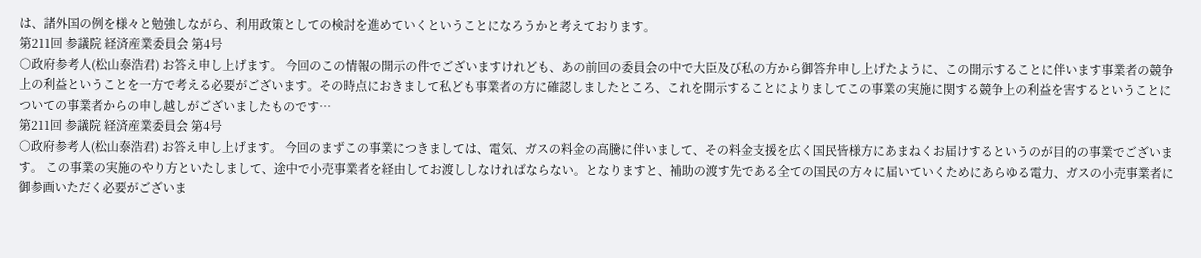は、諸外国の例を様々と勉強しながら、利用政策としての検討を進めていくということになろうかと考えております。
第211回 参議院 経済産業委員会 第4号
○政府参考人(松山泰浩君) お答え申し上げます。 今回のこの情報の開示の件でございますけれども、あの前回の委員会の中で大臣及び私の方から御答弁申し上げたように、この開示することに伴います事業者の競争上の利益ということを一方で考える必要がございます。その時点におきまして私ども事業者の方に確認しましたところ、これを開示することによりましてこの事業の実施に関する競争上の利益を害するということについての事業者からの申し越しがございましたものです…
第211回 参議院 経済産業委員会 第4号
○政府参考人(松山泰浩君) お答え申し上げます。 今回のまずこの事業につきましては、電気、ガスの料金の高騰に伴いまして、その料金支援を広く国民皆様方にあまねくお届けするというのが目的の事業でございます。 この事業の実施のやり方といたしまして、途中で小売事業者を経由してお渡ししなければならない。となりますと、補助の渡す先である全ての国民の方々に届いていくためにあらゆる電力、ガスの小売事業者に御参画いただく必要がございま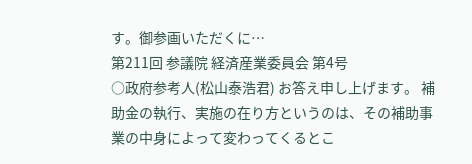す。御参画いただくに…
第211回 参議院 経済産業委員会 第4号
○政府参考人(松山泰浩君) お答え申し上げます。 補助金の執行、実施の在り方というのは、その補助事業の中身によって変わってくるとこ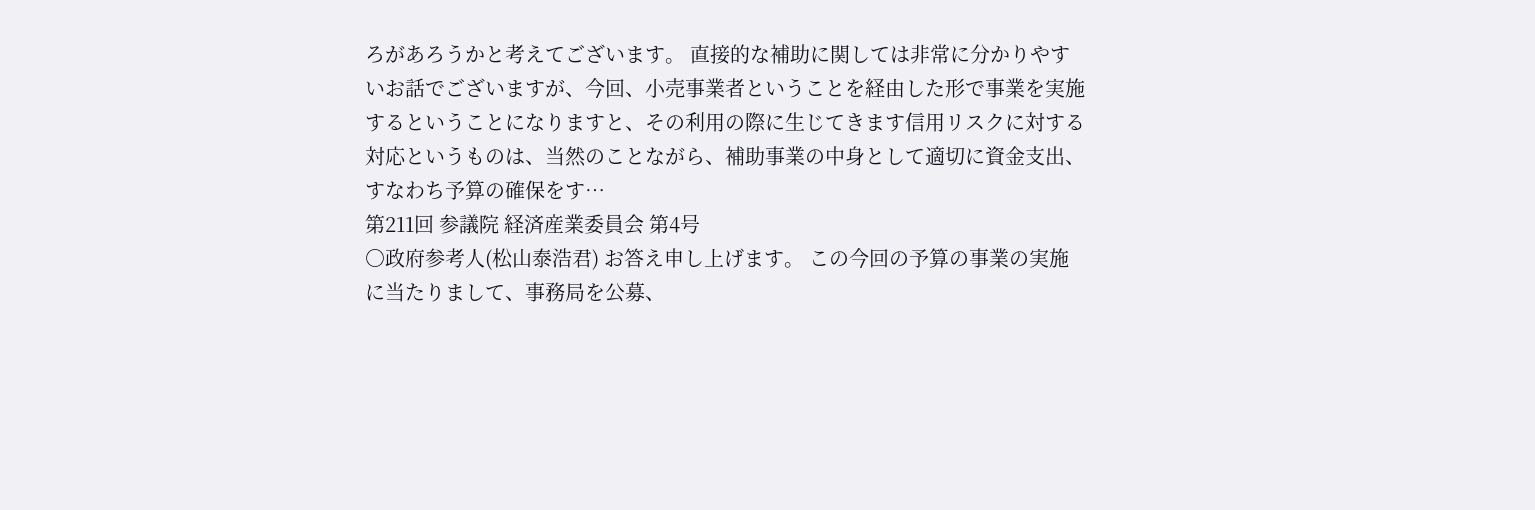ろがあろうかと考えてございます。 直接的な補助に関しては非常に分かりやすいお話でございますが、今回、小売事業者ということを経由した形で事業を実施するということになりますと、その利用の際に生じてきます信用リスクに対する対応というものは、当然のことながら、補助事業の中身として適切に資金支出、すなわち予算の確保をす…
第211回 参議院 経済産業委員会 第4号
○政府参考人(松山泰浩君) お答え申し上げます。 この今回の予算の事業の実施に当たりまして、事務局を公募、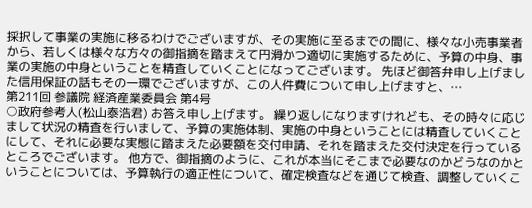採択して事業の実施に移るわけでございますが、その実施に至るまでの間に、様々な小売事業者から、若しくは様々な方々の御指摘を踏まえて円滑かつ適切に実施するために、予算の中身、事業の実施の中身ということを精査していくことになってございます。 先ほど御答弁申し上げました信用保証の話もその一環でございますが、この人件費について申し上げますと、…
第211回 参議院 経済産業委員会 第4号
○政府参考人(松山泰浩君) お答え申し上げます。 繰り返しになりますけれども、その時々に応じまして状況の精査を行いまして、予算の実施体制、実施の中身ということには精査していくことにして、それに必要な実態に踏まえた必要額を交付申請、それを踏まえた交付決定を行っているところでございます。 他方で、御指摘のように、これが本当にそこまで必要なのかどうなのかということについては、予算執行の適正性について、確定検査などを通じて検査、調整していくこ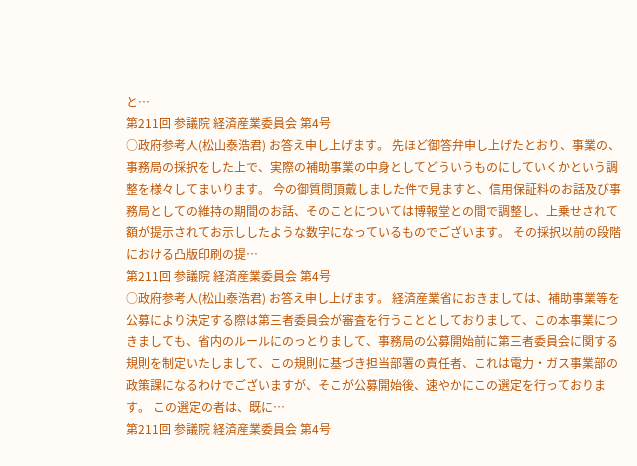と…
第211回 参議院 経済産業委員会 第4号
○政府参考人(松山泰浩君) お答え申し上げます。 先ほど御答弁申し上げたとおり、事業の、事務局の採択をした上で、実際の補助事業の中身としてどういうものにしていくかという調整を様々してまいります。 今の御質問頂戴しました件で見ますと、信用保証料のお話及び事務局としての維持の期間のお話、そのことについては博報堂との間で調整し、上乗せされて額が提示されてお示ししたような数字になっているものでございます。 その採択以前の段階における凸版印刷の提…
第211回 参議院 経済産業委員会 第4号
○政府参考人(松山泰浩君) お答え申し上げます。 経済産業省におきましては、補助事業等を公募により決定する際は第三者委員会が審査を行うこととしておりまして、この本事業につきましても、省内のルールにのっとりまして、事務局の公募開始前に第三者委員会に関する規則を制定いたしまして、この規則に基づき担当部署の責任者、これは電力・ガス事業部の政策課になるわけでございますが、そこが公募開始後、速やかにこの選定を行っております。 この選定の者は、既に…
第211回 参議院 経済産業委員会 第4号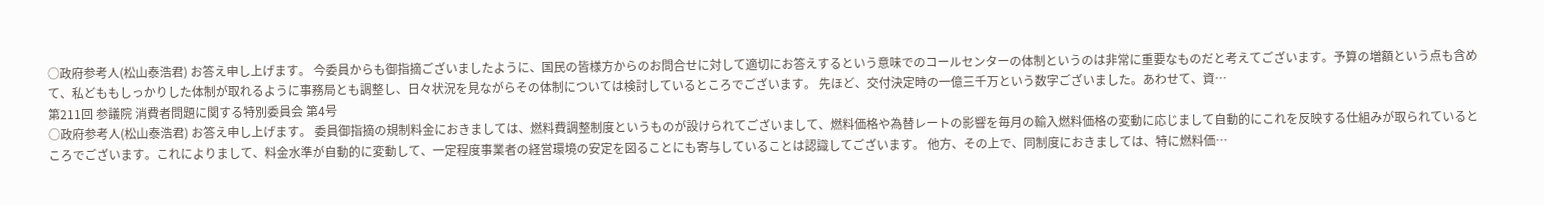○政府参考人(松山泰浩君) お答え申し上げます。 今委員からも御指摘ございましたように、国民の皆様方からのお問合せに対して適切にお答えするという意味でのコールセンターの体制というのは非常に重要なものだと考えてございます。予算の増額という点も含めて、私どももしっかりした体制が取れるように事務局とも調整し、日々状況を見ながらその体制については検討しているところでございます。 先ほど、交付決定時の一億三千万という数字ございました。あわせて、資…
第211回 参議院 消費者問題に関する特別委員会 第4号
○政府参考人(松山泰浩君) お答え申し上げます。 委員御指摘の規制料金におきましては、燃料費調整制度というものが設けられてございまして、燃料価格や為替レートの影響を毎月の輸入燃料価格の変動に応じまして自動的にこれを反映する仕組みが取られているところでございます。これによりまして、料金水準が自動的に変動して、一定程度事業者の経営環境の安定を図ることにも寄与していることは認識してございます。 他方、その上で、同制度におきましては、特に燃料価…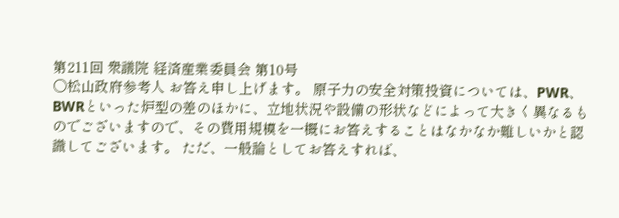第211回 衆議院 経済産業委員会 第10号
○松山政府参考人 お答え申し上げます。 原子力の安全対策投資については、PWR、BWRといった炉型の差のほかに、立地状況や設備の形状などによって大きく異なるものでございますので、その費用規模を一概にお答えすることはなかなか難しいかと認識してございます。 ただ、一般論としてお答えすれば、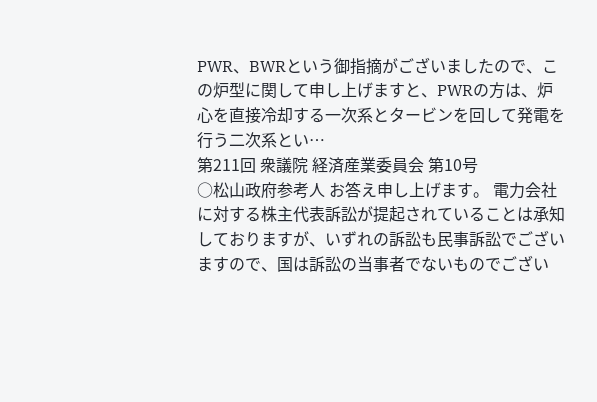PWR、BWRという御指摘がございましたので、この炉型に関して申し上げますと、PWRの方は、炉心を直接冷却する一次系とタービンを回して発電を行う二次系とい…
第211回 衆議院 経済産業委員会 第10号
○松山政府参考人 お答え申し上げます。 電力会社に対する株主代表訴訟が提起されていることは承知しておりますが、いずれの訴訟も民事訴訟でございますので、国は訴訟の当事者でないものでござい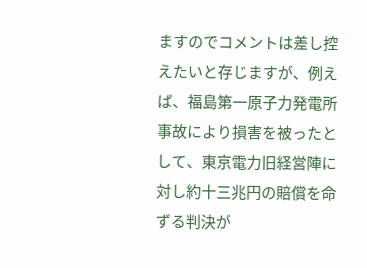ますのでコメントは差し控えたいと存じますが、例えば、福島第一原子力発電所事故により損害を被ったとして、東京電力旧経営陣に対し約十三兆円の賠償を命ずる判決が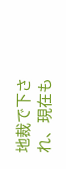地裁で下され、現在も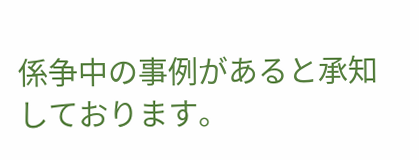係争中の事例があると承知しております。